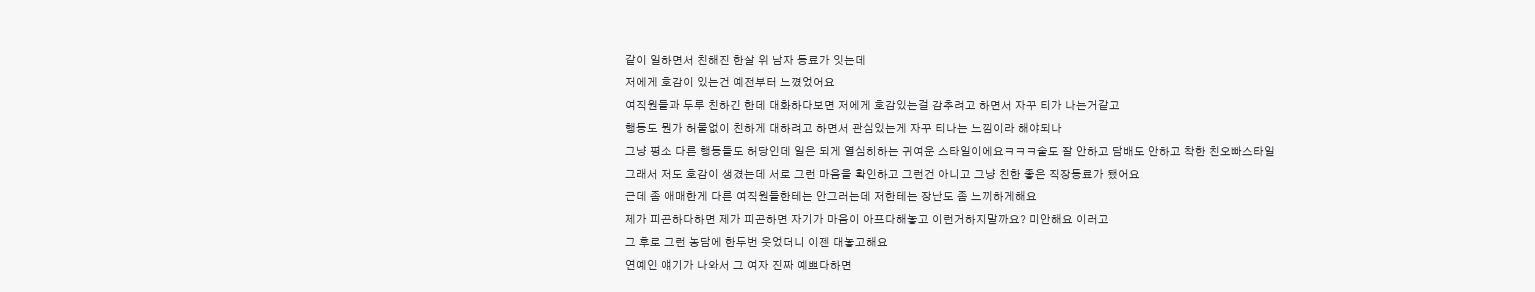같이 일하면서 친해진 한살 위 남자 동료가 잇는데
저에게 호감이 있는건 예전부터 느꼈었어요
여직원들과 두루 친하긴 한데 대화하다보면 저에게 호감있는걸 감추려고 하면서 자꾸 티가 나는거같고
행동도 뭔가 허물없이 친하게 대하려고 하면서 관심있는게 자꾸 티나는 느낌이라 해야되나
그냥 평소 다른 행동들도 허당인데 일은 되게 열심히하는 귀여운 스타일이에요ㅋㅋㅋ술도 잘 안하고 담배도 안하고 착한 친오빠스타일
그래서 저도 호감이 생겼는데 서로 그런 마음을 확인하고 그런건 아니고 그냥 친한 좋은 직장동료가 됐어요
근데 좀 애매한게 다른 여직원들한테는 안그러는데 저한테는 장난도 좀 느끼하게해요
제가 피곤하다하면 제가 피곤하면 자기가 마음이 아프다해놓고 이런거하지말까요? 미안해요 이러고
그 후로 그런 농담에 한두번 웃었더니 이젠 대놓고해요
연예인 얘기가 나와서 그 여자 진짜 예쁘다하면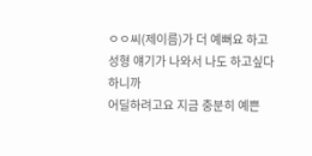ㅇㅇ씨(제이름)가 더 예뻐요 하고
성형 얘기가 나와서 나도 하고싶다 하니까
어딜하려고요 지금 충분히 예쁜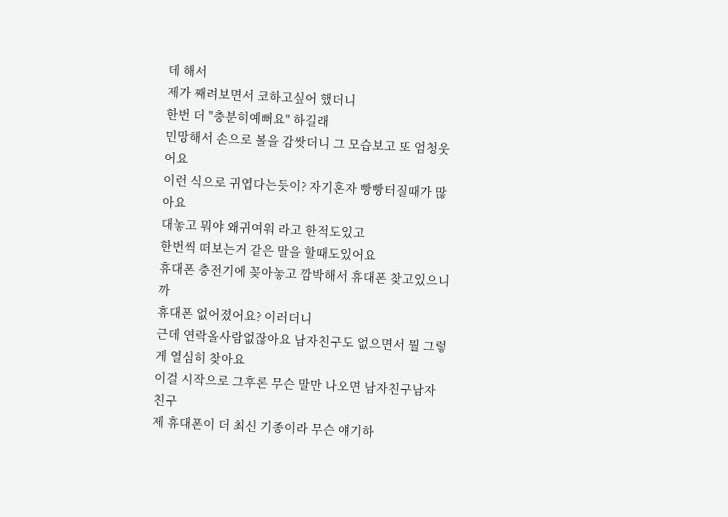데 해서
제가 째려보면서 코하고싶어 했더니
한번 더 "충분히예뻐요" 하길래
민망해서 손으로 볼을 감쌋더니 그 모습보고 또 엄청웃어요
이런 식으로 귀엽다는듯이? 자기혼자 빵빵터질때가 많아요
대놓고 뭐야 왜귀여워 라고 한적도있고
한번씩 떠보는거 같은 말을 할때도있어요
휴대폰 충전기에 꽂아놓고 깜박해서 휴대폰 찾고있으니까
휴대폰 없어졌어요? 이러더니
근데 연락올사람없잖아요 남자친구도 없으면서 뭘 그렇게 열심히 찾아요
이걸 시작으로 그후론 무슨 말만 나오면 남자친구남자친구
제 휴대폰이 더 최신 기종이라 무슨 얘기하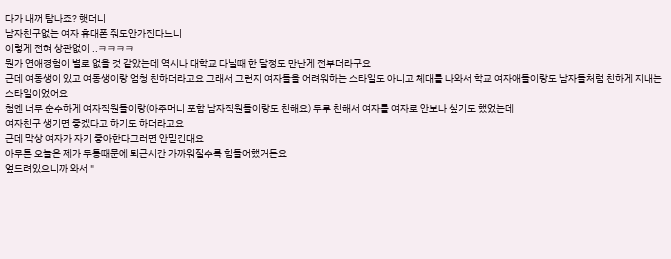다가 내꺼 탐나죠? 햇더니
남자친구없는 여자 휴대폰 줘도안가진다느니
이렇게 전혀 상관없이 ..ㅋㅋㅋㅋ
뭔가 연애경험이 별로 없을 것 같았는데 역시나 대학교 다닐때 한 달정도 만난게 전부더라구요
근데 여동생이 있고 여동생이랑 엄청 친하더라고요 그래서 그런지 여자들을 어려워하는 스타일도 아니고 체대를 나와서 학교 여자애들이랑도 남자들처럼 친하게 지내는 스타일이었어요
첨엔 너무 순수하게 여자직원들이랑(아주머니 포함 남자직원들이랑도 친해요) 두루 친해서 여자를 여자로 안보나 싶기도 했었는데
여자친구 생기면 좋겠다고 하기도 하더라고요
근데 막상 여자가 자기 좋아한다그러면 안믿긴대요
아무튼 오늘은 제가 두통때문에 퇴근시간 가까워질수록 힘들어했거든요
엎드려있으니까 와서 "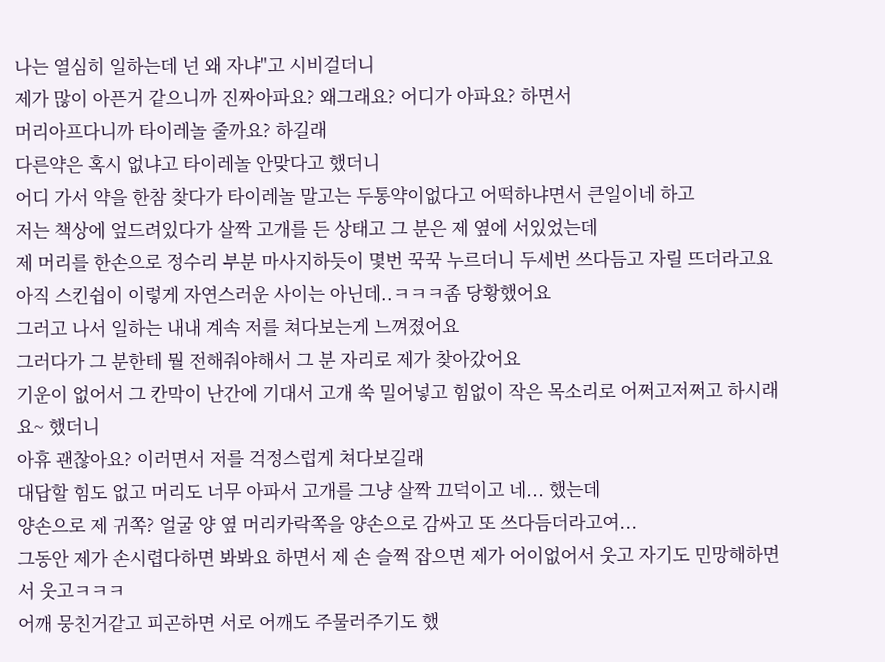나는 열심히 일하는데 넌 왜 자냐"고 시비걸더니
제가 많이 아픈거 같으니까 진짜아파요? 왜그래요? 어디가 아파요? 하면서
머리아프다니까 타이레놀 줄까요? 하길래
다른약은 혹시 없냐고 타이레놀 안맞다고 했더니
어디 가서 약을 한참 찾다가 타이레놀 말고는 두통약이없다고 어떡하냐면서 큰일이네 하고
저는 책상에 엎드려있다가 살짝 고개를 든 상태고 그 분은 제 옆에 서있었는데
제 머리를 한손으로 정수리 부분 마사지하듯이 몇번 꾹꾹 누르더니 두세번 쓰다듬고 자릴 뜨더라고요
아직 스킨쉽이 이렇게 자연스러운 사이는 아닌데..ㅋㅋㅋ좀 당황했어요
그러고 나서 일하는 내내 계속 저를 쳐다보는게 느껴졌어요
그러다가 그 분한테 뭘 전해줘야해서 그 분 자리로 제가 찾아갔어요
기운이 없어서 그 칸막이 난간에 기대서 고개 쑥 밀어넣고 힘없이 작은 목소리로 어쩌고저쩌고 하시래요~ 했더니
아휴 괜찮아요? 이러면서 저를 걱정스럽게 쳐다보길래
대답할 힘도 없고 머리도 너무 아파서 고개를 그냥 살짝 끄덕이고 네... 했는데
양손으로 제 귀쪽? 얼굴 양 옆 머리카락쪽을 양손으로 감싸고 또 쓰다듬더라고여...
그동안 제가 손시렵다하면 봐봐요 하면서 제 손 슬쩍 잡으면 제가 어이없어서 웃고 자기도 민망해하면서 웃고ㅋㅋㅋ
어깨 뭉친거같고 피곤하면 서로 어깨도 주물러주기도 했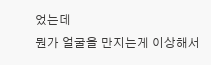었는데
뭔가 얼굴을 만지는게 이상해서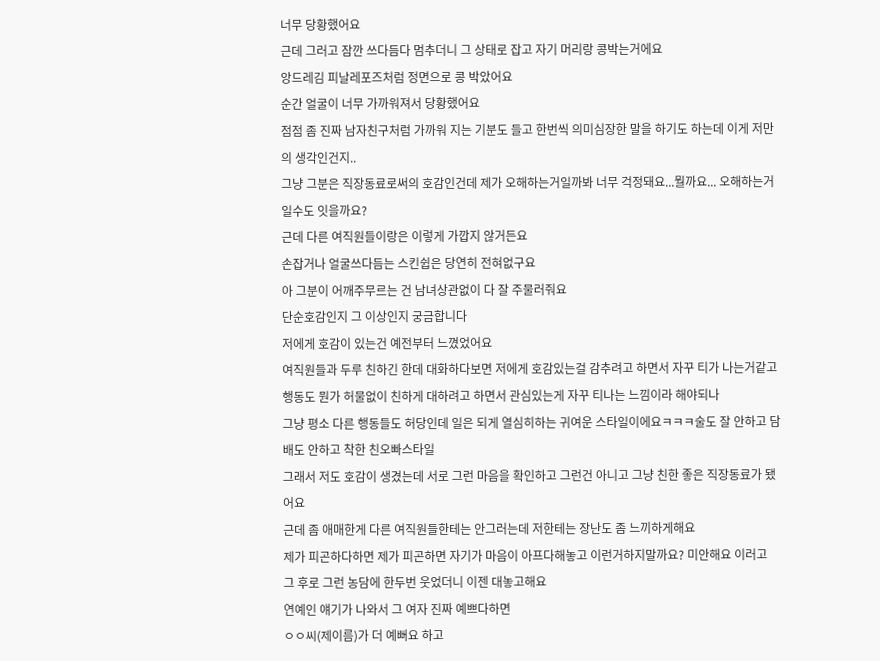너무 당황했어요
근데 그러고 잠깐 쓰다듬다 멈추더니 그 상태로 잡고 자기 머리랑 콩박는거에요
앙드레김 피날레포즈처럼 정면으로 콩 박았어요
순간 얼굴이 너무 가까워져서 당황했어요
점점 좀 진짜 남자친구처럼 가까워 지는 기분도 들고 한번씩 의미심장한 말을 하기도 하는데 이게 저만의 생각인건지..
그냥 그분은 직장동료로써의 호감인건데 제가 오해하는거일까봐 너무 걱정돼요...뭘까요... 오해하는거일수도 잇을까요?
근데 다른 여직원들이랑은 이렇게 가깝지 않거든요
손잡거나 얼굴쓰다듬는 스킨쉽은 당연히 전혀없구요
아 그분이 어깨주무르는 건 남녀상관없이 다 잘 주물러줘요
단순호감인지 그 이상인지 궁금합니다
저에게 호감이 있는건 예전부터 느꼈었어요
여직원들과 두루 친하긴 한데 대화하다보면 저에게 호감있는걸 감추려고 하면서 자꾸 티가 나는거같고
행동도 뭔가 허물없이 친하게 대하려고 하면서 관심있는게 자꾸 티나는 느낌이라 해야되나
그냥 평소 다른 행동들도 허당인데 일은 되게 열심히하는 귀여운 스타일이에요ㅋㅋㅋ술도 잘 안하고 담배도 안하고 착한 친오빠스타일
그래서 저도 호감이 생겼는데 서로 그런 마음을 확인하고 그런건 아니고 그냥 친한 좋은 직장동료가 됐어요
근데 좀 애매한게 다른 여직원들한테는 안그러는데 저한테는 장난도 좀 느끼하게해요
제가 피곤하다하면 제가 피곤하면 자기가 마음이 아프다해놓고 이런거하지말까요? 미안해요 이러고
그 후로 그런 농담에 한두번 웃었더니 이젠 대놓고해요
연예인 얘기가 나와서 그 여자 진짜 예쁘다하면
ㅇㅇ씨(제이름)가 더 예뻐요 하고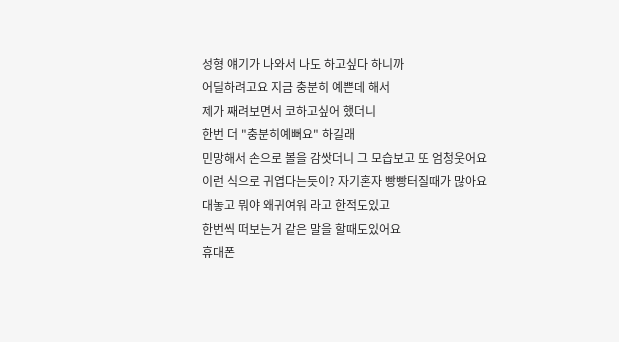성형 얘기가 나와서 나도 하고싶다 하니까
어딜하려고요 지금 충분히 예쁜데 해서
제가 째려보면서 코하고싶어 했더니
한번 더 "충분히예뻐요" 하길래
민망해서 손으로 볼을 감쌋더니 그 모습보고 또 엄청웃어요
이런 식으로 귀엽다는듯이? 자기혼자 빵빵터질때가 많아요
대놓고 뭐야 왜귀여워 라고 한적도있고
한번씩 떠보는거 같은 말을 할때도있어요
휴대폰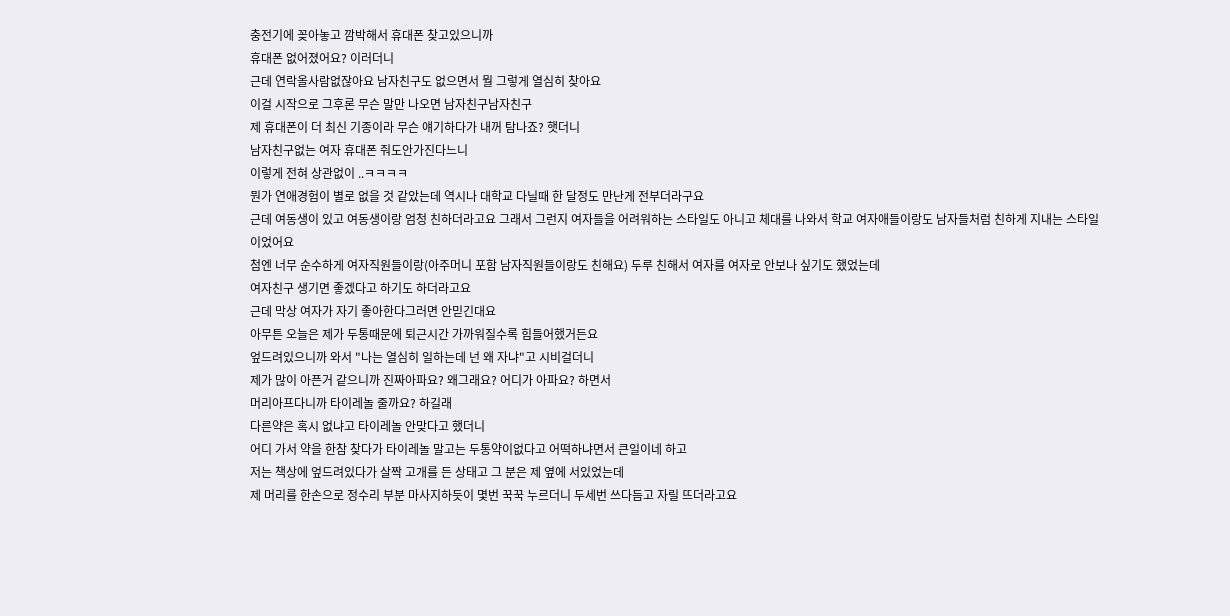충전기에 꽂아놓고 깜박해서 휴대폰 찾고있으니까
휴대폰 없어졌어요? 이러더니
근데 연락올사람없잖아요 남자친구도 없으면서 뭘 그렇게 열심히 찾아요
이걸 시작으로 그후론 무슨 말만 나오면 남자친구남자친구
제 휴대폰이 더 최신 기종이라 무슨 얘기하다가 내꺼 탐나죠? 햇더니
남자친구없는 여자 휴대폰 줘도안가진다느니
이렇게 전혀 상관없이 ..ㅋㅋㅋㅋ
뭔가 연애경험이 별로 없을 것 같았는데 역시나 대학교 다닐때 한 달정도 만난게 전부더라구요
근데 여동생이 있고 여동생이랑 엄청 친하더라고요 그래서 그런지 여자들을 어려워하는 스타일도 아니고 체대를 나와서 학교 여자애들이랑도 남자들처럼 친하게 지내는 스타일이었어요
첨엔 너무 순수하게 여자직원들이랑(아주머니 포함 남자직원들이랑도 친해요) 두루 친해서 여자를 여자로 안보나 싶기도 했었는데
여자친구 생기면 좋겠다고 하기도 하더라고요
근데 막상 여자가 자기 좋아한다그러면 안믿긴대요
아무튼 오늘은 제가 두통때문에 퇴근시간 가까워질수록 힘들어했거든요
엎드려있으니까 와서 "나는 열심히 일하는데 넌 왜 자냐"고 시비걸더니
제가 많이 아픈거 같으니까 진짜아파요? 왜그래요? 어디가 아파요? 하면서
머리아프다니까 타이레놀 줄까요? 하길래
다른약은 혹시 없냐고 타이레놀 안맞다고 했더니
어디 가서 약을 한참 찾다가 타이레놀 말고는 두통약이없다고 어떡하냐면서 큰일이네 하고
저는 책상에 엎드려있다가 살짝 고개를 든 상태고 그 분은 제 옆에 서있었는데
제 머리를 한손으로 정수리 부분 마사지하듯이 몇번 꾹꾹 누르더니 두세번 쓰다듬고 자릴 뜨더라고요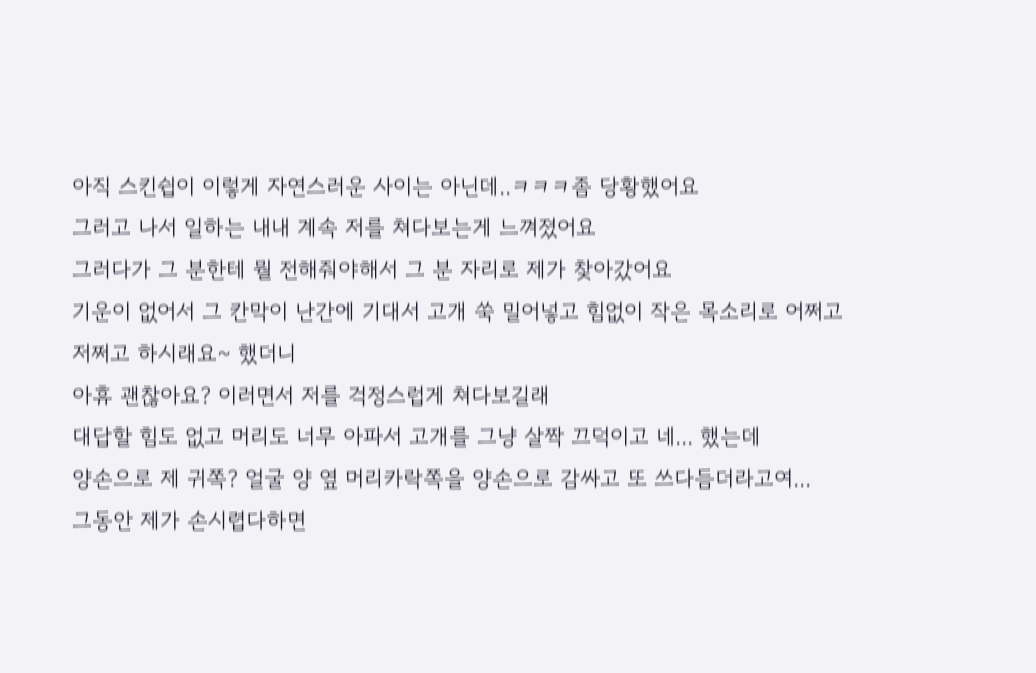아직 스킨쉽이 이렇게 자연스러운 사이는 아닌데..ㅋㅋㅋ좀 당황했어요
그러고 나서 일하는 내내 계속 저를 쳐다보는게 느껴졌어요
그러다가 그 분한테 뭘 전해줘야해서 그 분 자리로 제가 찾아갔어요
기운이 없어서 그 칸막이 난간에 기대서 고개 쑥 밀어넣고 힘없이 작은 목소리로 어쩌고저쩌고 하시래요~ 했더니
아휴 괜찮아요? 이러면서 저를 걱정스럽게 쳐다보길래
대답할 힘도 없고 머리도 너무 아파서 고개를 그냥 살짝 끄덕이고 네... 했는데
양손으로 제 귀쪽? 얼굴 양 옆 머리카락쪽을 양손으로 감싸고 또 쓰다듬더라고여...
그동안 제가 손시렵다하면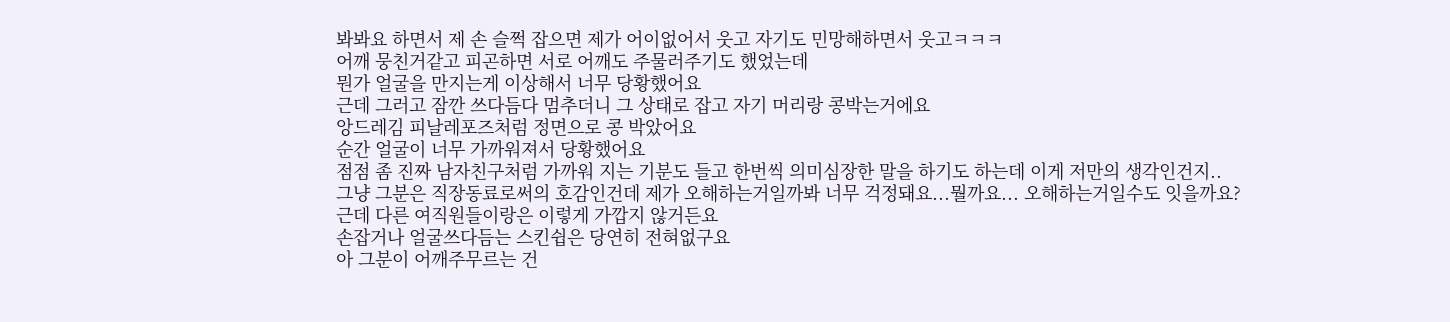봐봐요 하면서 제 손 슬쩍 잡으면 제가 어이없어서 웃고 자기도 민망해하면서 웃고ㅋㅋㅋ
어깨 뭉친거같고 피곤하면 서로 어깨도 주물러주기도 했었는데
뭔가 얼굴을 만지는게 이상해서 너무 당황했어요
근데 그러고 잠깐 쓰다듬다 멈추더니 그 상태로 잡고 자기 머리랑 콩박는거에요
앙드레김 피날레포즈처럼 정면으로 콩 박았어요
순간 얼굴이 너무 가까워져서 당황했어요
점점 좀 진짜 남자친구처럼 가까워 지는 기분도 들고 한번씩 의미심장한 말을 하기도 하는데 이게 저만의 생각인건지..
그냥 그분은 직장동료로써의 호감인건데 제가 오해하는거일까봐 너무 걱정돼요...뭘까요... 오해하는거일수도 잇을까요?
근데 다른 여직원들이랑은 이렇게 가깝지 않거든요
손잡거나 얼굴쓰다듬는 스킨쉽은 당연히 전혀없구요
아 그분이 어깨주무르는 건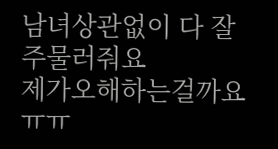남녀상관없이 다 잘 주물러줘요
제가오해하는걸까요ㅠㅠ